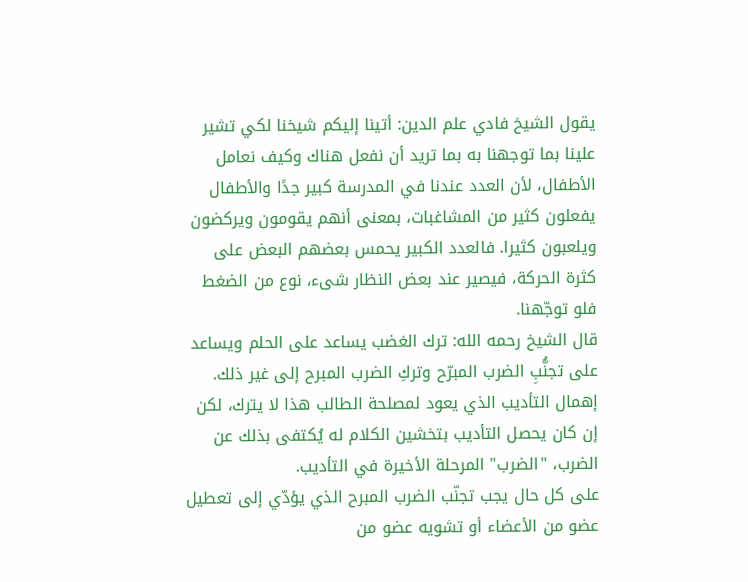يقول الشيخ فادي علم الدين: أتينا إليكم شيخنا لكي تشير علينا بما توجهنا به بما تريد أن نفعل هناك وكيف نعامل الأطفال، لأن العدد عندنا في المدرسة كبير جدًا والأطفال يفعلون كثير من المشاغبات، بمعنى أنهم يقومون ويركضون ويلعبون كثيرا. فالعدد الكبير يحمس بعضهم البعض على كثرة الحركة، فيصير عند بعض النظار شىء، نوع من الضغط فلو توجّهنا.
قال الشيخ رحمه الله: ترك الغضب يساعد على الحلم ويساعد على تجنُّبِ الضرب المبرّح وتركِ الضرب المبرح إلى غير ذلك. إهمال التأديب الذي يعود لمصلحة الطالب هذا لا يترك، لكن إن كان يحصل التأديب بتخشين الكلام له يُكتفى بذلك عن الضرب، "الضرب" المرحلة الأخيرة في التأديب.
على كل حال يجب تجنّب الضرب المبرح الذي يؤدّي إلى تعطيل عضو من الأعضاء أو تشويه عضو من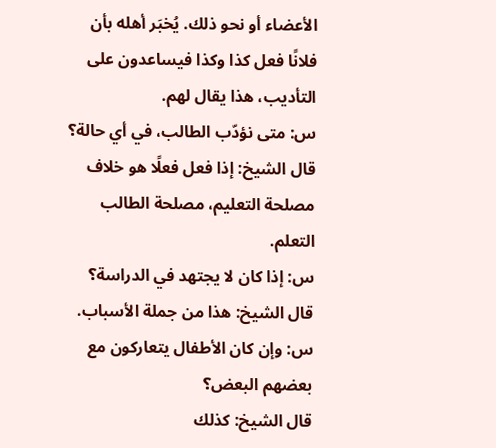الأعضاء أو نحو ذلك. يُخبَر أهله بأن فلانًا فعل كذا وكذا فيساعدون على التأديب، هذا يقال لهم.
س: متى نؤدّب الطالب، في أي حالة؟
قال الشيخ: إذا فعل فعلًا هو خلاف مصلحة التعليم، مصلحة الطالب التعلم.
س: إذا كان لا يجتهد في الدراسة؟
قال الشيخ: هذا من جملة الأسباب.
س: وإن كان الأطفال يتعاركون مع بعضهم البعض؟
قال الشيخ: كذلك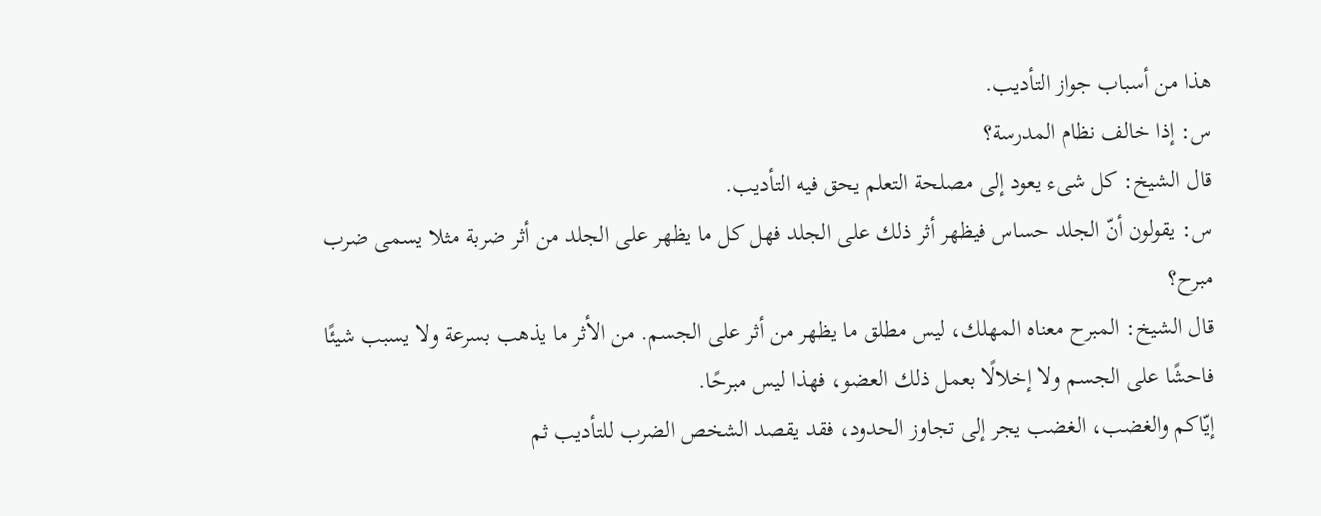هذا من أسباب جواز التأديب.
س: إذا خالف نظام المدرسة؟
قال الشيخ: كل شىء يعود إلى مصلحة التعلم يحق فيه التأديب.
س: يقولون أنّ الجلد حساس فيظهر أثر ذلك على الجلد فهل كل ما يظهر على الجلد من أثر ضربة مثلا يسمى ضرب مبرح؟
قال الشيخ: المبرح معناه المهلك، ليس مطلق ما يظهر من أثر على الجسم. من الأثر ما يذهب بسرعة ولا يسبب شيئًا فاحشًا على الجسم ولا إخلالًا بعمل ذلك العضو، فهذا ليس مبرحًا.
إيّاكم والغضب، الغضب يجر إلى تجاوز الحدود، فقد يقصد الشخص الضرب للتأديب ثم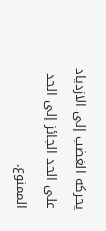يحركه الغضب إلى الازدياد على الحد الجائز إلى الحد الممنوع.